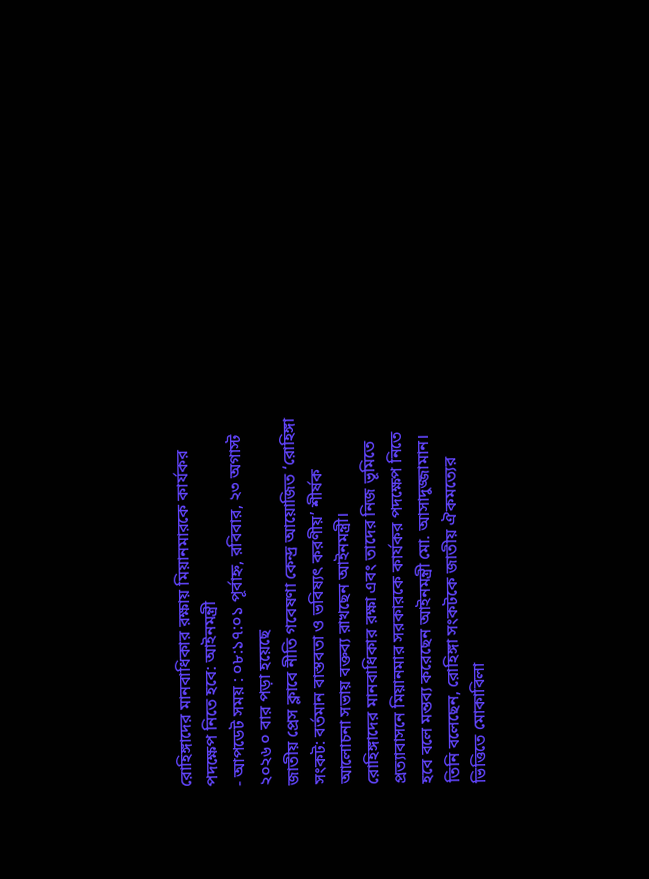রোহিঙ্গাদের মানবাধিকার রক্ষায় মিয়ানমারকে কার্যকর পদক্ষেপ নিতে হবে: আইনমন্ত্রী
- আপডেট সময় : ০৮:১৭:০১ পূর্বাহ্ন, রবিবার, ২৩ অগাস্ট ২০২৬ ০ বার পড়া হয়েছে
জাতীয় প্রেস ক্লাবে নীতি গবেষণা কেন্দ্র আয়োজিত ‘রোহিঙ্গা সংকট: বর্তমান বাস্তবতা ও ভবিষ্যৎ করণীয়’ শীর্ষক আলোচনা সভায় বক্তব্য রাখছেন আইনমন্ত্রী।
রোহিঙ্গাদের মানবাধিকার রক্ষা এবং তাদের নিজ ভূমিতে প্রত্যাবাসনে মিয়ানমার সরকারকে কার্যকর পদক্ষেপ নিতে হবে বলে মন্তব্য করেছেন আইনমন্ত্রী মো. আসাদুজ্জামান। তিনি বলেছেন, রোহিঙ্গা সংকটকে জাতীয় ঐকমত্যের ভিত্তিতে মোকাবিলা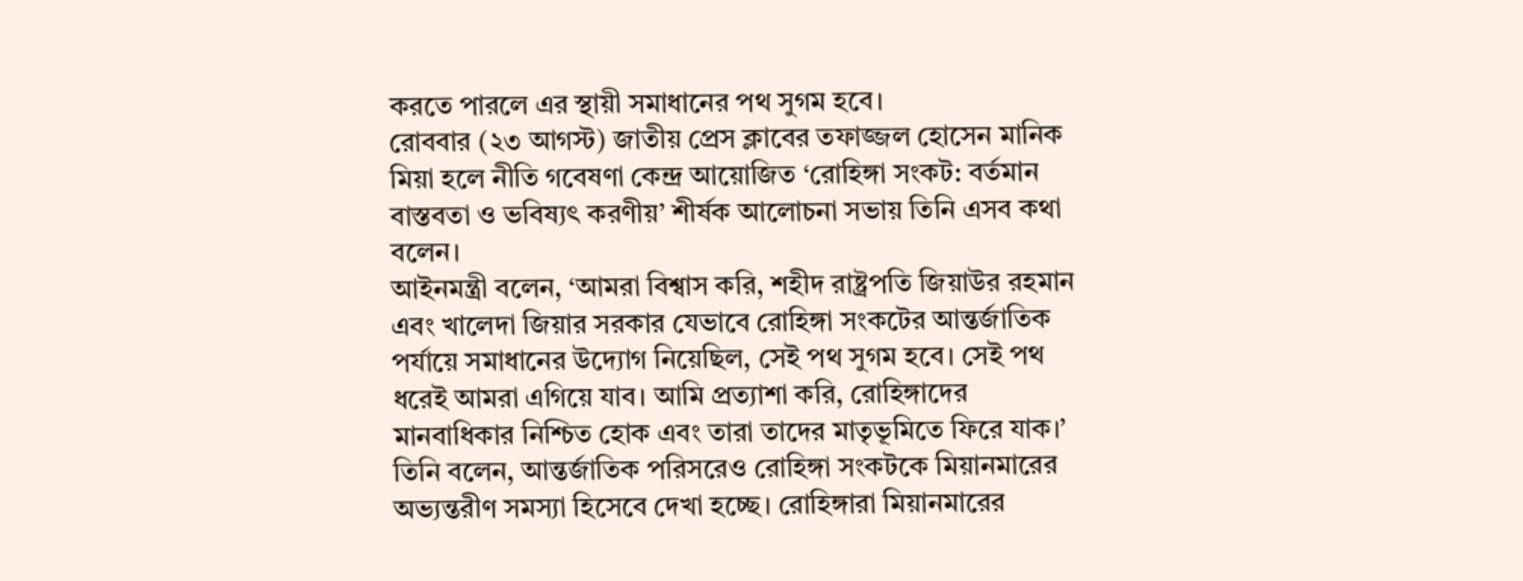করতে পারলে এর স্থায়ী সমাধানের পথ সুগম হবে।
রোববার (২৩ আগস্ট) জাতীয় প্রেস ক্লাবের তফাজ্জল হোসেন মানিক মিয়া হলে নীতি গবেষণা কেন্দ্র আয়োজিত ‘রোহিঙ্গা সংকট: বর্তমান বাস্তবতা ও ভবিষ্যৎ করণীয়’ শীর্ষক আলোচনা সভায় তিনি এসব কথা বলেন।
আইনমন্ত্রী বলেন, ‘আমরা বিশ্বাস করি, শহীদ রাষ্ট্রপতি জিয়াউর রহমান এবং খালেদা জিয়ার সরকার যেভাবে রোহিঙ্গা সংকটের আন্তর্জাতিক পর্যায়ে সমাধানের উদ্যোগ নিয়েছিল, সেই পথ সুগম হবে। সেই পথ ধরেই আমরা এগিয়ে যাব। আমি প্রত্যাশা করি, রোহিঙ্গাদের মানবাধিকার নিশ্চিত হোক এবং তারা তাদের মাতৃভূমিতে ফিরে যাক।’
তিনি বলেন, আন্তর্জাতিক পরিসরেও রোহিঙ্গা সংকটকে মিয়ানমারের অভ্যন্তরীণ সমস্যা হিসেবে দেখা হচ্ছে। রোহিঙ্গারা মিয়ানমারের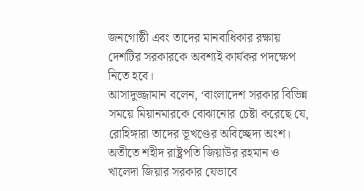জনগোষ্ঠী এবং তাদের মানবাধিকার রক্ষায় দেশটির সরকারকে অবশ্যই কার্যকর পদক্ষেপ নিতে হবে।
আসাদুজ্জামান বলেন, ‘বাংলাদেশ সরকার বিভিন্ন সময়ে মিয়ানমারকে বোঝানোর চেষ্টা করেছে যে, রোহিঙ্গারা তাদের ভূখণ্ডের অবিচ্ছেদ্য অংশ। অতীতে শহীদ রাষ্ট্রপতি জিয়াউর রহমান ও খালেদা জিয়ার সরকার যেভাবে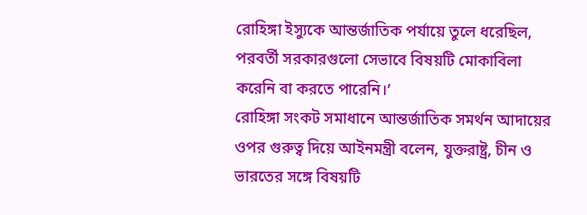রোহিঙ্গা ইস্যুকে আন্তর্জাতিক পর্যায়ে তুলে ধরেছিল, পরবর্তী সরকারগুলো সেভাবে বিষয়টি মোকাবিলা করেনি বা করতে পারেনি।’
রোহিঙ্গা সংকট সমাধানে আন্তর্জাতিক সমর্থন আদায়ের ওপর গুরুত্ব দিয়ে আইনমন্ত্রী বলেন, যুক্তরাষ্ট্র, চীন ও ভারতের সঙ্গে বিষয়টি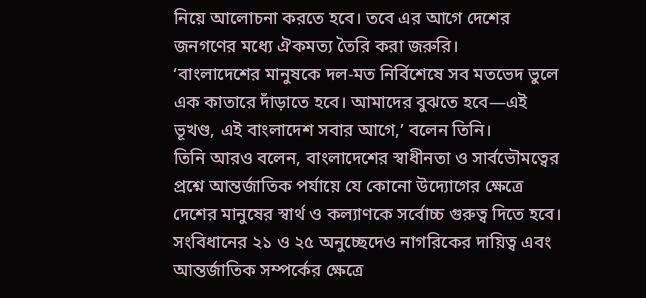নিয়ে আলোচনা করতে হবে। তবে এর আগে দেশের জনগণের মধ্যে ঐকমত্য তৈরি করা জরুরি।
‘বাংলাদেশের মানুষকে দল-মত নির্বিশেষে সব মতভেদ ভুলে এক কাতারে দাঁড়াতে হবে। আমাদের বুঝতে হবে—এই ভূখণ্ড, এই বাংলাদেশ সবার আগে,’ বলেন তিনি।
তিনি আরও বলেন, বাংলাদেশের স্বাধীনতা ও সার্বভৌমত্বের প্রশ্নে আন্তর্জাতিক পর্যায়ে যে কোনো উদ্যোগের ক্ষেত্রে দেশের মানুষের স্বার্থ ও কল্যাণকে সর্বোচ্চ গুরুত্ব দিতে হবে। সংবিধানের ২১ ও ২৫ অনুচ্ছেদেও নাগরিকের দায়িত্ব এবং আন্তর্জাতিক সম্পর্কের ক্ষেত্রে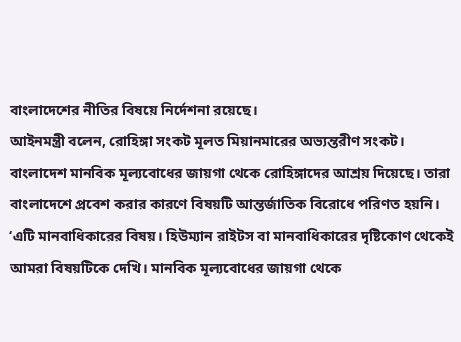বাংলাদেশের নীতির বিষয়ে নির্দেশনা রয়েছে।
আইনমন্ত্রী বলেন, রোহিঙ্গা সংকট মূলত মিয়ানমারের অভ্যন্তরীণ সংকট। বাংলাদেশ মানবিক মূল্যবোধের জায়গা থেকে রোহিঙ্গাদের আশ্রয় দিয়েছে। তারা বাংলাদেশে প্রবেশ করার কারণে বিষয়টি আন্তর্জাতিক বিরোধে পরিণত হয়নি।
‘এটি মানবাধিকারের বিষয়। হিউম্যান রাইটস বা মানবাধিকারের দৃষ্টিকোণ থেকেই আমরা বিষয়টিকে দেখি। মানবিক মূল্যবোধের জায়গা থেকে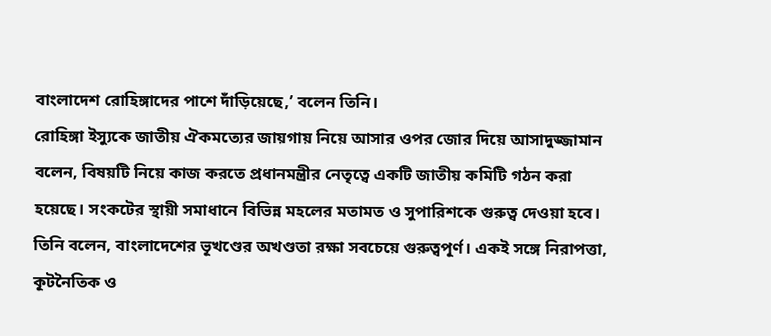বাংলাদেশ রোহিঙ্গাদের পাশে দাঁড়িয়েছে,’ বলেন তিনি।
রোহিঙ্গা ইস্যুকে জাতীয় ঐকমত্যের জায়গায় নিয়ে আসার ওপর জোর দিয়ে আসাদুজ্জামান বলেন, বিষয়টি নিয়ে কাজ করতে প্রধানমন্ত্রীর নেতৃত্বে একটি জাতীয় কমিটি গঠন করা হয়েছে। সংকটের স্থায়ী সমাধানে বিভিন্ন মহলের মতামত ও সুপারিশকে গুরুত্ব দেওয়া হবে।
তিনি বলেন, বাংলাদেশের ভূখণ্ডের অখণ্ডতা রক্ষা সবচেয়ে গুরুত্বপূর্ণ। একই সঙ্গে নিরাপত্তা, কূটনৈতিক ও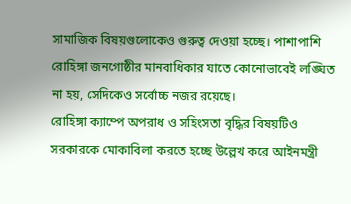সামাজিক বিষয়গুলোকেও গুরুত্ব দেওয়া হচ্ছে। পাশাপাশি রোহিঙ্গা জনগোষ্ঠীর মানবাধিকার যাতে কোনোভাবেই লঙ্ঘিত না হয়, সেদিকেও সর্বোচ্চ নজর রয়েছে।
রোহিঙ্গা ক্যাম্পে অপরাধ ও সহিংসতা বৃদ্ধির বিষয়টিও সরকারকে মোকাবিলা করতে হচ্ছে উল্লেখ করে আইনমন্ত্রী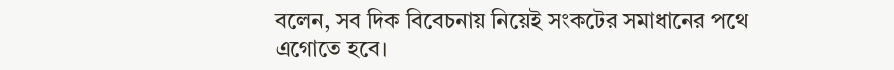বলেন, সব দিক বিবেচনায় নিয়েই সংকটের সমাধানের পথে এগোতে হবে।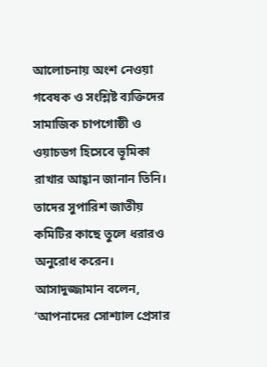আলোচনায় অংশ নেওয়া গবেষক ও সংশ্লিষ্ট ব্যক্তিদের সামাজিক চাপগোষ্ঠী ও ওয়াচডগ হিসেবে ভূমিকা রাখার আহ্বান জানান তিনি। তাদের সুপারিশ জাতীয় কমিটির কাছে তুলে ধরারও অনুরোধ করেন।
আসাদুজ্জামান বলেন, ‘আপনাদের সোশ্যাল প্রেসার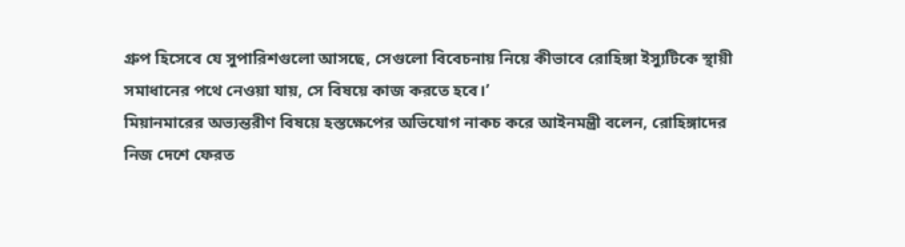গ্রুপ হিসেবে যে সুপারিশগুলো আসছে, সেগুলো বিবেচনায় নিয়ে কীভাবে রোহিঙ্গা ইস্যুটিকে স্থায়ী সমাধানের পথে নেওয়া যায়, সে বিষয়ে কাজ করতে হবে।’
মিয়ানমারের অভ্যন্তরীণ বিষয়ে হস্তক্ষেপের অভিযোগ নাকচ করে আইনমন্ত্রী বলেন, রোহিঙ্গাদের নিজ দেশে ফেরত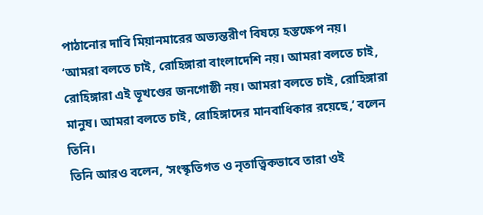পাঠানোর দাবি মিয়ানমারের অভ্যন্তরীণ বিষয়ে হস্তক্ষেপ নয়।
‘আমরা বলতে চাই, রোহিঙ্গারা বাংলাদেশি নয়। আমরা বলতে চাই, রোহিঙ্গারা এই ভূখণ্ডের জনগোষ্ঠী নয়। আমরা বলতে চাই, রোহিঙ্গারা মানুষ। আমরা বলতে চাই, রোহিঙ্গাদের মানবাধিকার রয়েছে,’ বলেন তিনি।
তিনি আরও বলেন, ‘সংস্কৃতিগত ও নৃতাত্ত্বিকভাবে তারা ওই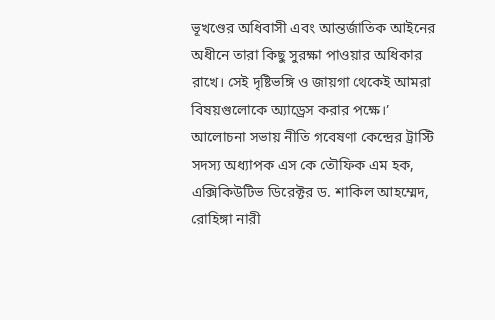ভূখণ্ডের অধিবাসী এবং আন্তর্জাতিক আইনের অধীনে তারা কিছু সুরক্ষা পাওয়ার অধিকার রাখে। সেই দৃষ্টিভঙ্গি ও জায়গা থেকেই আমরা বিষয়গুলোকে অ্যাড্রেস করার পক্ষে।’
আলোচনা সভায় নীতি গবেষণা কেন্দ্রের ট্রাস্টি সদস্য অধ্যাপক এস কে তৌফিক এম হক, এক্সিকিউটিভ ডিরেক্টর ড. শাকিল আহম্মেদ, রোহিঙ্গা নারী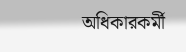অধিকারকর্মী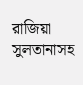রাজিয়া সুলতানাসহ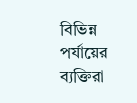বিভিন্ন পর্যায়ের ব্যক্তিরা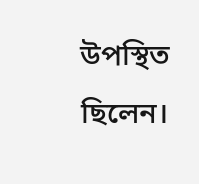উপস্থিত ছিলেন।